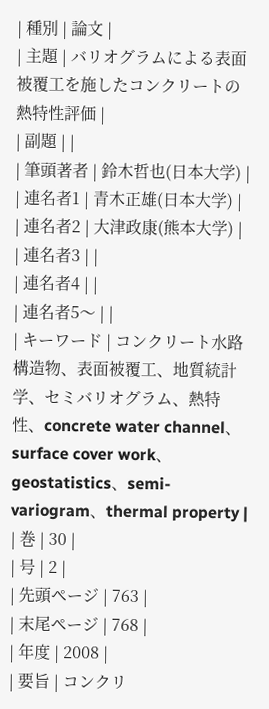| 種別 | 論文 |
| 主題 | バリオグラムによる表面被覆工を施したコンクリートの熱特性評価 |
| 副題 | |
| 筆頭著者 | 鈴木哲也(日本大学) |
| 連名者1 | 青木正雄(日本大学) |
| 連名者2 | 大津政康(熊本大学) |
| 連名者3 | |
| 連名者4 | |
| 連名者5〜 | |
| キーワード | コンクリート水路構造物、表面被覆工、地質統計学、セミバリオグラム、熱特性、concrete water channel、surface cover work、geostatistics、semi-variogram、thermal property |
| 巻 | 30 |
| 号 | 2 |
| 先頭ページ | 763 |
| 末尾ページ | 768 |
| 年度 | 2008 |
| 要旨 | コンクリ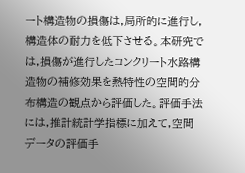ート構造物の損傷は,局所的に進行し,構造体の耐力を低下させる。本研究では,損傷が進行したコンクリート水路構造物の補修効果を熱特性の空間的分布構造の観点から評価した。評価手法には,推計統計学指標に加えて,空間データの評価手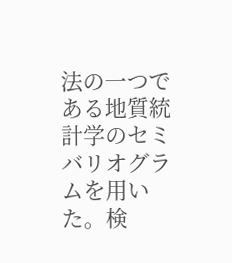法の一つである地質統計学のセミバリオグラムを用いた。検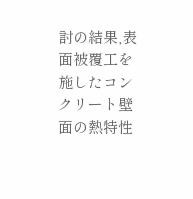討の結果,表面被覆工を施したコンクリート壁面の熱特性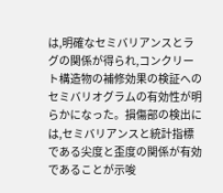は,明確なセミバリアンスとラグの関係が得られ,コンクリート構造物の補修効果の検証へのセミバリオグラムの有効性が明らかになった。損傷部の検出には,セミバリアンスと統計指標である尖度と歪度の関係が有効であることが示唆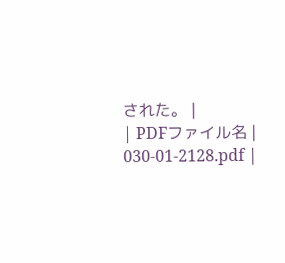された。 |
| PDFファイル名 | 030-01-2128.pdf |